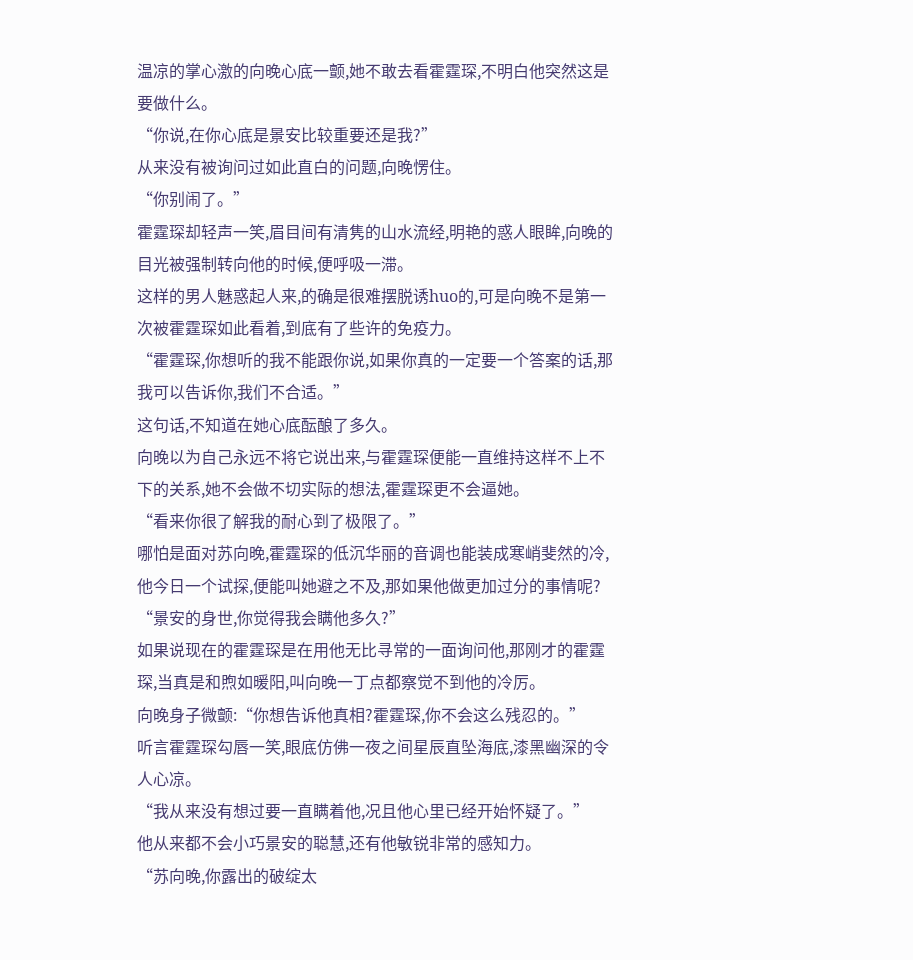温凉的掌心激的向晚心底一颤,她不敢去看霍霆琛,不明白他突然这是要做什么。
“你说,在你心底是景安比较重要还是我?”
从来没有被询问过如此直白的问题,向晚愣住。
“你别闹了。”
霍霆琛却轻声一笑,眉目间有清隽的山水流经,明艳的惑人眼眸,向晚的目光被强制转向他的时候,便呼吸一滞。
这样的男人魅惑起人来,的确是很难摆脱诱huo的,可是向晚不是第一次被霍霆琛如此看着,到底有了些许的免疫力。
“霍霆琛,你想听的我不能跟你说,如果你真的一定要一个答案的话,那我可以告诉你,我们不合适。”
这句话,不知道在她心底酝酿了多久。
向晚以为自己永远不将它说出来,与霍霆琛便能一直维持这样不上不下的关系,她不会做不切实际的想法,霍霆琛更不会逼她。
“看来你很了解我的耐心到了极限了。”
哪怕是面对苏向晚,霍霆琛的低沉华丽的音调也能装成寒峭斐然的冷,他今日一个试探,便能叫她避之不及,那如果他做更加过分的事情呢?
“景安的身世,你觉得我会瞒他多久?”
如果说现在的霍霆琛是在用他无比寻常的一面询问他,那刚才的霍霆琛,当真是和煦如暖阳,叫向晚一丁点都察觉不到他的冷厉。
向晚身子微颤:“你想告诉他真相?霍霆琛,你不会这么残忍的。”
听言霍霆琛勾唇一笑,眼底仿佛一夜之间星辰直坠海底,漆黑幽深的令人心凉。
“我从来没有想过要一直瞒着他,况且他心里已经开始怀疑了。”
他从来都不会小巧景安的聪慧,还有他敏锐非常的感知力。
“苏向晚,你露出的破绽太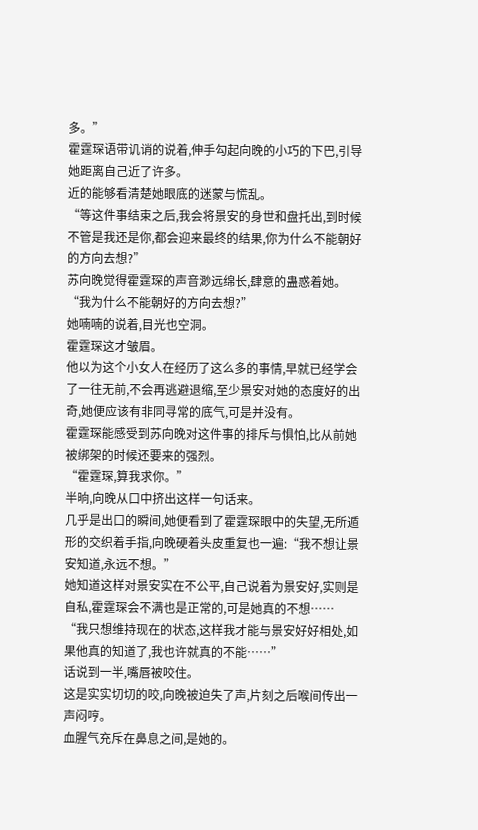多。”
霍霆琛语带讥诮的说着,伸手勾起向晚的小巧的下巴,引导她距离自己近了许多。
近的能够看清楚她眼底的迷蒙与慌乱。
“等这件事结束之后,我会将景安的身世和盘托出,到时候不管是我还是你,都会迎来最终的结果,你为什么不能朝好的方向去想?”
苏向晚觉得霍霆琛的声音渺远绵长,肆意的蛊惑着她。
“我为什么不能朝好的方向去想?”
她喃喃的说着,目光也空洞。
霍霆琛这才皱眉。
他以为这个小女人在经历了这么多的事情,早就已经学会了一往无前,不会再逃避退缩,至少景安对她的态度好的出奇,她便应该有非同寻常的底气,可是并没有。
霍霆琛能感受到苏向晚对这件事的排斥与惧怕,比从前她被绑架的时候还要来的强烈。
“霍霆琛,算我求你。”
半晌,向晚从口中挤出这样一句话来。
几乎是出口的瞬间,她便看到了霍霆琛眼中的失望,无所遁形的交织着手指,向晚硬着头皮重复也一遍:“我不想让景安知道,永远不想。”
她知道这样对景安实在不公平,自己说着为景安好,实则是自私,霍霆琛会不满也是正常的,可是她真的不想……
“我只想维持现在的状态,这样我才能与景安好好相处,如果他真的知道了,我也许就真的不能……”
话说到一半,嘴唇被咬住。
这是实实切切的咬,向晚被迫失了声,片刻之后喉间传出一声闷哼。
血腥气充斥在鼻息之间,是她的。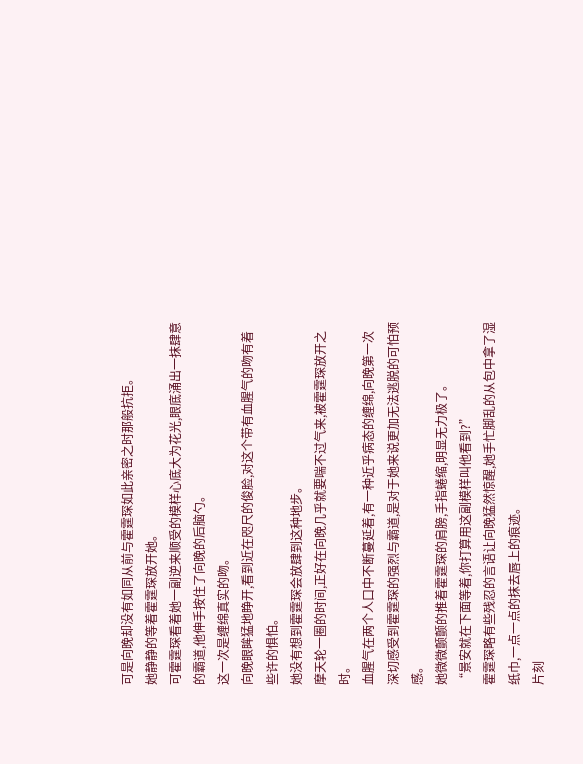可是向晚却没有如同从前与霍霆琛如此亲密之时那般抗拒。
她静静的等着霍霆琛放开她。
可霍霆琛看着她一副逆来顺受的模样心底大为花光,眼底涌出一抹肆意的霸道,他伸手按住了向晚的后脑勺。
这一次是缠绵真实的吻。
向晚眼眸猛地睁开,看到近在咫尺的俊脸,对这个带有血腥气的吻有着些许的惧怕。
她没有想到霍霆琛会放肆到这种地步。
摩天轮一圈的时间,正好在向晚几乎就要喘不过气来,被霍霆琛放开之时。
血腥气在两个人口中不断蔓延着,有一种近乎病态的缠绵,向晚第一次深切感受到霍霆琛的强烈与霸道,是对于她来说更加无法逃脱的可怕预感。
她微微颤颤的推着霍霆琛的肩膀,手指蜷缩,明显无力极了。
“景安就在下面等着,你打算用这副模样叫他看到?”
霍霆琛略有些残忍的言语让向晚猛然惊醒,她手忙脚乱的从包中拿了湿纸巾,一点一点的抹去唇上的痕迹。
片刻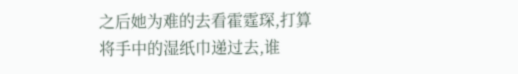之后她为难的去看霍霆琛,打算将手中的湿纸巾递过去,谁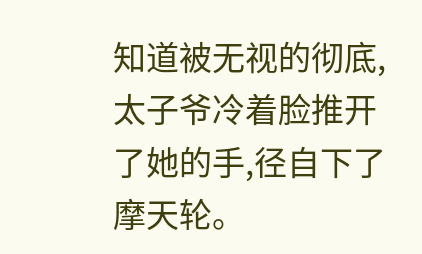知道被无视的彻底,太子爷冷着脸推开了她的手,径自下了摩天轮。